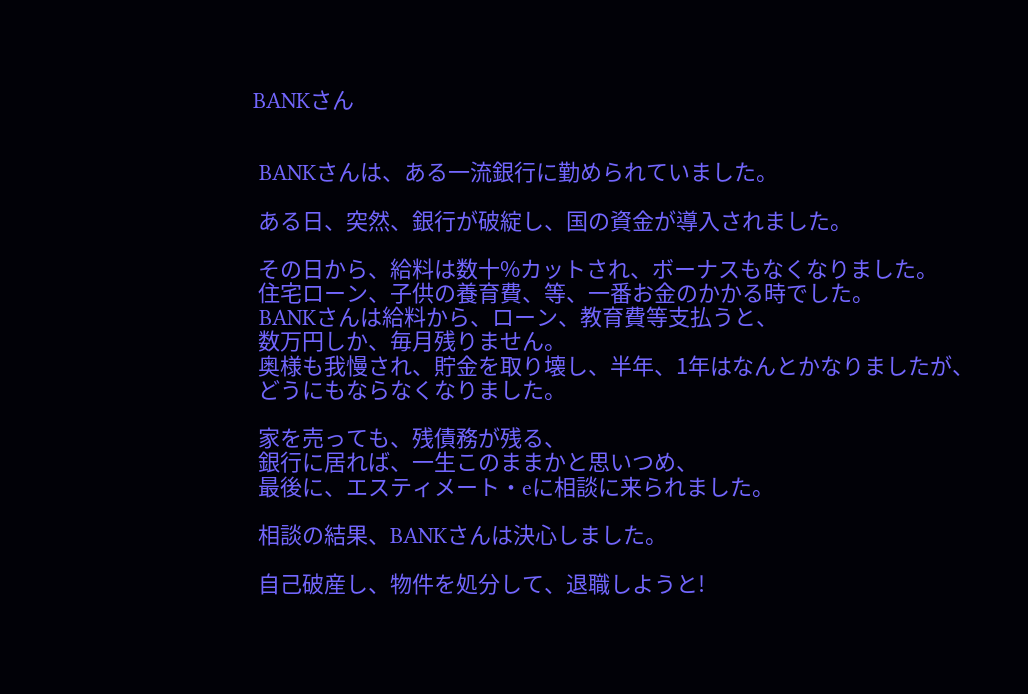BANKさん


 BANKさんは、ある一流銀行に勤められていました。

 ある日、突然、銀行が破綻し、国の資金が導入されました。

 その日から、給料は数十%カットされ、ボーナスもなくなりました。
 住宅ローン、子供の養育費、等、一番お金のかかる時でした。
 BANKさんは給料から、ローン、教育費等支払うと、
 数万円しか、毎月残りません。
 奥様も我慢され、貯金を取り壊し、半年、1年はなんとかなりましたが、
 どうにもならなくなりました。

 家を売っても、残債務が残る、
 銀行に居れば、一生このままかと思いつめ、
 最後に、エスティメート・eに相談に来られました。

 相談の結果、BANKさんは決心しました。

 自己破産し、物件を処分して、退職しようと!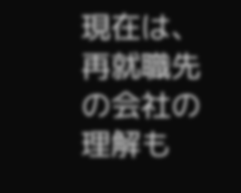現在は、再就職先の会社の理解も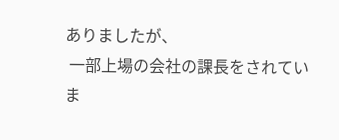ありましたが、
 一部上場の会社の課長をされていま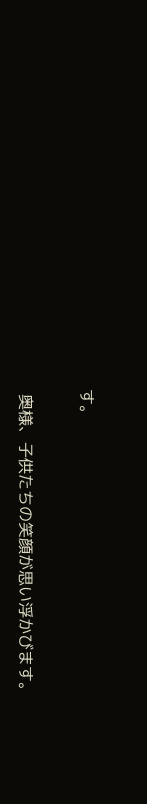す。

 奥様、子供たちの笑顔が思い浮かびます。